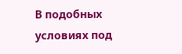В подобных условиях под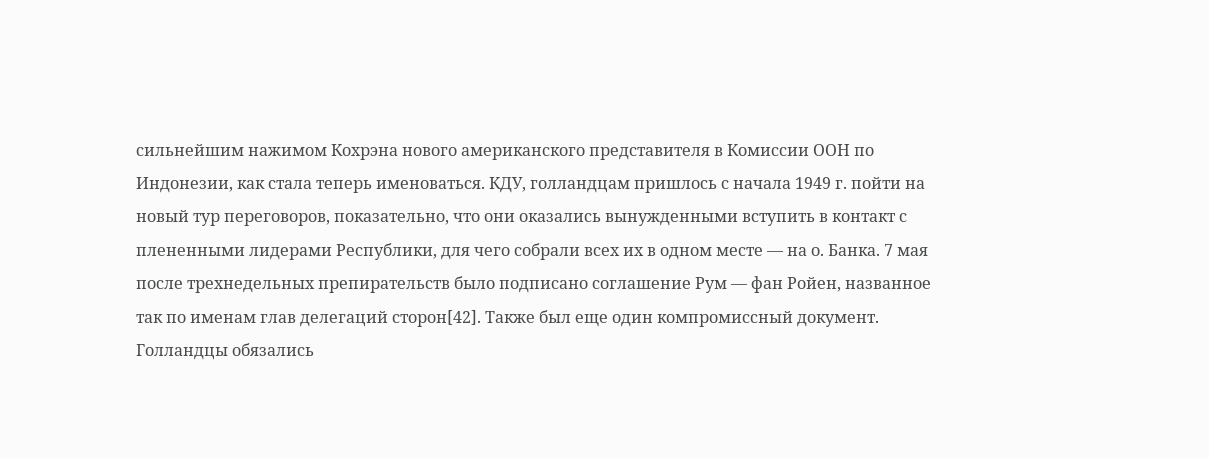сильнейшим нажимом Кохрэна нового американского представителя в Комиссии ООН по Индонезии, как стала теперь именоваться. КДУ, голландцам пришлось с начала 1949 г. пойти на новый тур переговоров, показательно, что они оказались вынужденными вступить в контакт с плененными лидерами Республики, для чего собрали всех их в одном месте — на о. Банка. 7 мая после трехнедельных препирательств было подписано соглашение Рум — фан Ройен, названное так по именам глав делегаций сторон[42]. Также был еще один компромиссный документ. Голландцы обязались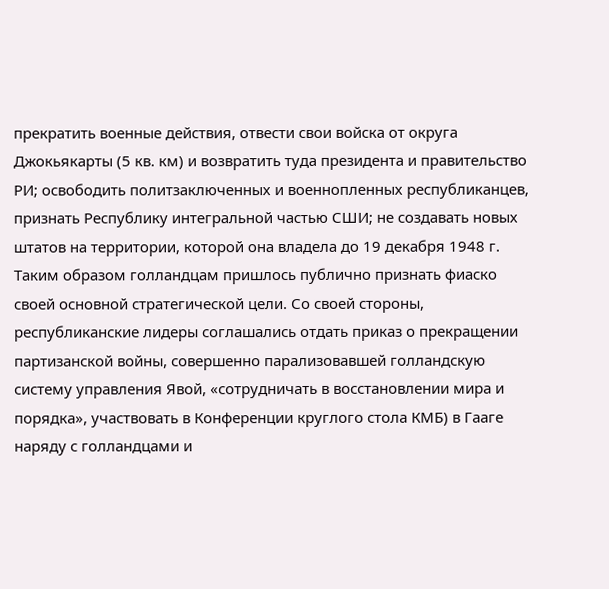прекратить военные действия, отвести свои войска от округа Джокьякарты (5 кв. км) и возвратить туда президента и правительство РИ; освободить политзаключенных и военнопленных республиканцев, признать Республику интегральной частью СШИ; не создавать новых штатов на территории, которой она владела до 19 декабря 1948 г. Таким образом голландцам пришлось публично признать фиаско своей основной стратегической цели. Со своей стороны, республиканские лидеры соглашались отдать приказ о прекращении партизанской войны, совершенно парализовавшей голландскую систему управления Явой, «сотрудничать в восстановлении мира и порядка», участвовать в Конференции круглого стола КМБ) в Гааге наряду с голландцами и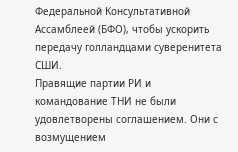Федеральной Консультативной Ассамблеей (БФО), чтобы ускорить передачу голландцами суверенитета СШИ.
Правящие партии РИ и командование ТНИ не были удовлетворены соглашением. Они с возмущением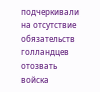подчеркивали на отсутствие обязательств голландцев отозвать войска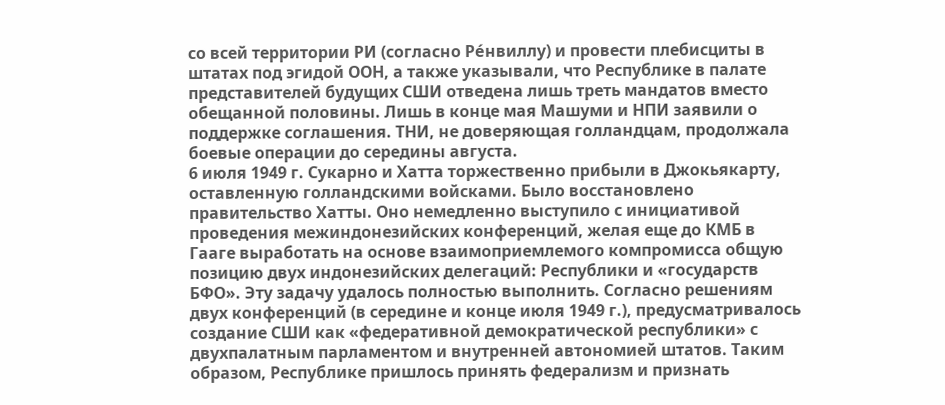со всей территории РИ (согласно Рéнвиллу) и провести плебисциты в штатах под эгидой ООН, а также указывали, что Республике в палате представителей будущих СШИ отведена лишь треть мандатов вместо обещанной половины. Лишь в конце мая Машуми и НПИ заявили о поддержке соглашения. ТНИ, не доверяющая голландцам, продолжала боевые операции до середины августа.
6 июля 1949 г. Сукарно и Хатта торжественно прибыли в Джокьякарту, оставленную голландскими войсками. Было восстановлено правительство Хатты. Оно немедленно выступило с инициативой проведения межиндонезийских конференций, желая еще до КМБ в Гааге выработать на основе взаимоприемлемого компромисса общую позицию двух индонезийских делегаций: Республики и «государств БФО». Эту задачу удалось полностью выполнить. Согласно решениям двух конференций (в середине и конце июля 1949 г.), предусматривалось создание СШИ как «федеративной демократической республики» с двухпалатным парламентом и внутренней автономией штатов. Таким образом, Республике пришлось принять федерализм и признать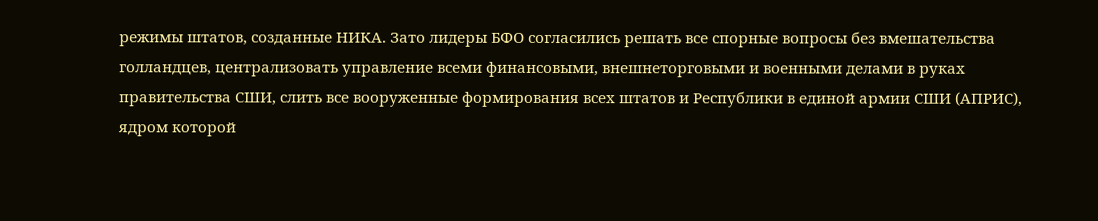режимы штатов, созданные НИКА. Зато лидеры БФО согласились решать все спорные вопросы без вмешательства голландцев, централизовать управление всеми финансовыми, внешнеторговыми и военными делами в руках правительства СШИ, слить все вооруженные формирования всех штатов и Республики в единой армии СШИ (АПРИС), ядром которой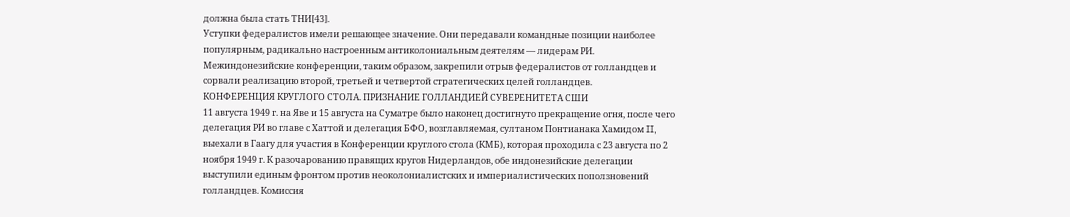должна была стать ТНИ[43].
Уступки федералистов имели решающее значение. Они передавали командные позиции наиболее популярным, радикально настроенным антиколониальным деятелям — лидерам РИ. Межиндонезийские конференции, таким образом, закрепили отрыв федералистов от голландцев и сорвали реализацию второй, третьей и четвертой стратегических целей голландцев.
КОНФЕРЕНЦИЯ КРУГЛОГО СТОЛА. ПРИЗНАНИЕ ГОЛЛАНДИЕЙ СУВЕРЕНИТЕТА СШИ
11 августа 1949 г. на Яве и 15 августа на Суматре было наконец достигнуто прекращение огня, после чего делегация РИ во главе с Хаттой и делегация БФО, возглавляемая, султаном Понтианака Хамидом II, выехали в Гаагу для участия в Конференции круглого стола (КМБ), которая проходила с 23 августа по 2 ноября 1949 г. К разочарованию правящих кругов Нидерландов, обе индонезийские делегации выступили единым фронтом против неоколониалистских и империалистических поползновений голландцев. Комиссия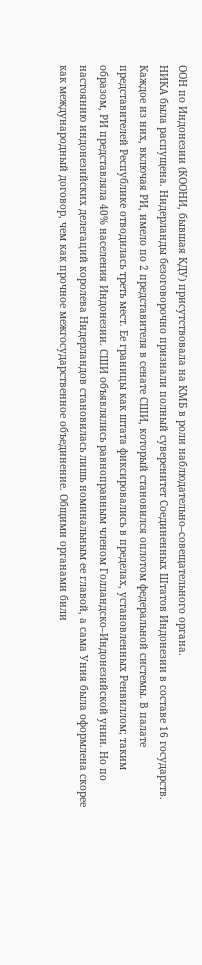ООН по Индонезии (КООНИ, бывшая КДУ) присутствовала на КМБ в роли наблюдательно–совещательного органа.
НИКА была распущена. Нидерланды безоговорочно признали полный суверенитет Соединенных Штатов Индонезии в составе 16 государств. Каждое из них, включая РИ, имело по 2 представителя в сенате СШИ, который становился оплотом федеральной системы. В палате представителей Республике отводилась треть мест. Ее границы как штата фиксировались в пределах, установленных Ренвиллом; таким образом, РИ представляла 40% населения Индонезии. СШИ объявлялись равноправным членом Голландско–Индонезийской унии. Но по настоянию индонезийских делегаций королева Нидерландов становилась лишь номинальным ее главой, а сама Уния была оформлена скорее как международный договор, чем как прочное межгосударственное объединение. Общими органами били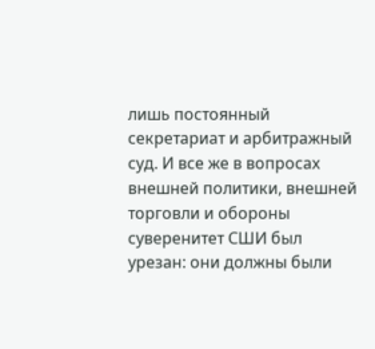лишь постоянный секретариат и арбитражный суд. И все же в вопросах внешней политики, внешней торговли и обороны суверенитет СШИ был урезан: они должны были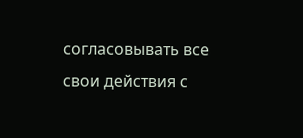согласовывать все свои действия с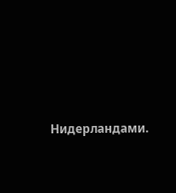Нидерландами.